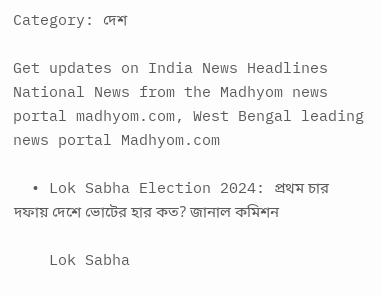Category: দেশ

Get updates on India News Headlines National News from the Madhyom news portal madhyom.com, West Bengal leading news portal Madhyom.com

  • Lok Sabha Election 2024: প্রথম চার দফায় দেশে ভোটের হার কত? জানাল কমিশন

    Lok Sabha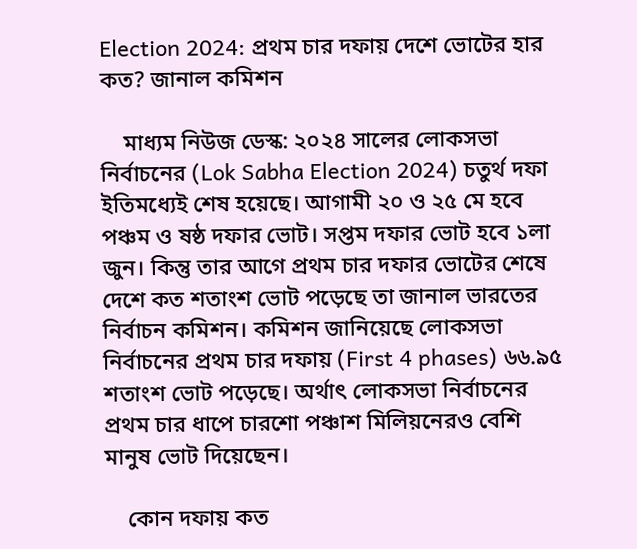Election 2024: প্রথম চার দফায় দেশে ভোটের হার কত? জানাল কমিশন

    মাধ্যম নিউজ ডেস্ক: ২০২৪ সালের লোকসভা নির্বাচনের (Lok Sabha Election 2024) চতুর্থ দফা ইতিমধ্যেই শেষ হয়েছে। আগামী ২০ ও ২৫ মে হবে পঞ্চম ও ষষ্ঠ দফার ভোট। সপ্তম দফার ভোট হবে ১লা জুন। কিন্তু তার আগে প্রথম চার দফার ভোটের শেষে দেশে কত শতাংশ ভোট পড়েছে তা জানাল ভারতের নির্বাচন কমিশন। কমিশন জানিয়েছে লোকসভা নির্বাচনের প্রথম চার দফায় (First 4 phases) ৬৬.৯৫ শতাংশ ভোট পড়েছে। অর্থাৎ লোকসভা নির্বাচনের প্রথম চার ধাপে চারশো পঞ্চাশ মিলিয়নেরও বেশি মানুষ ভোট দিয়েছেন।

    কোন দফায় কত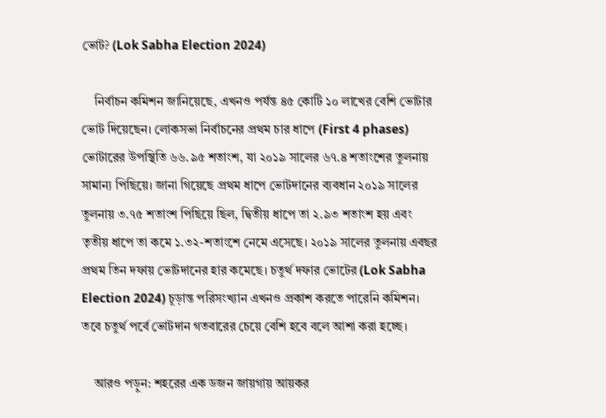ভোট? (Lok Sabha Election 2024)

    নির্বাচন কমিশন জানিয়েছে, এখনও পর্যন্ত ৪৫ কোটি ১০ লাখের বেশি ভোটার ভোট দিয়েছেন। লোকসভা নির্বাচনের প্রথম চার ধাপে (First 4 phases) ভোটারের উপস্থিতি ৬৬.৯৫ শতাংশ, যা ২০১৯ সালের ৬৭.৪ শতাংশের তুলনায় সামান্য পিছিয়ে। জানা গিয়েছে প্রথম ধাপে ভোটদানের ব্যবধান ২০১৯ সালের তুলনায় ৩.৭৫ শতাংশ পিছিয়ে ছিল, দ্বিতীয় ধাপে তা ২.৯৩ শতাংশ হয় এবং তৃতীয় ধাপে তা কমে ১.৩২-শতাংশে নেমে এসেছে। ২০১৯ সালের তুলনায় এবছর প্রথম তিন দফায় ভোটদানের হার কমেছে। চতুর্থ দফার ভোটের (Lok Sabha Election 2024) চূড়ান্ত পরিসংখ্যান এখনও প্রকাশ করতে পারেনি কমিশন। তবে চতুর্থ পর্বে ভোটদান গতবারের চেয়ে বেশি হবে বলে আশা করা হচ্ছে।

    আরও পড়ুন: শহরের এক ডজন জায়গায় আয়কর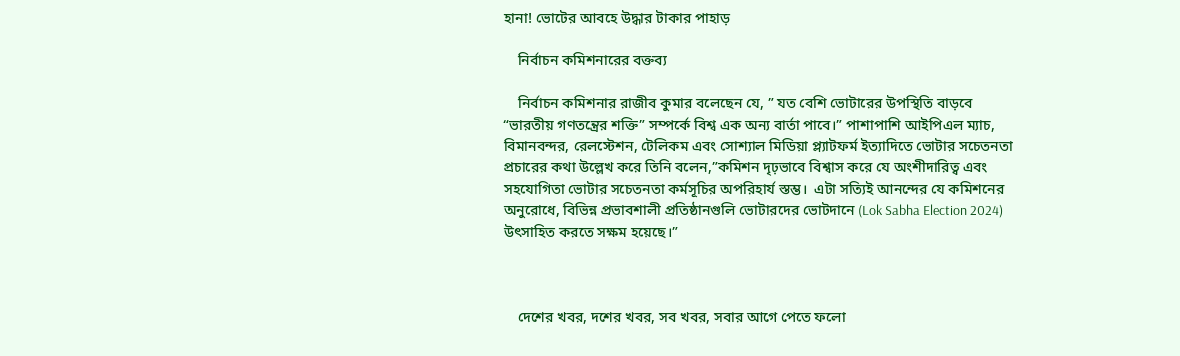হানা! ভোটের আবহে উদ্ধার টাকার পাহাড়

    নির্বাচন কমিশনারের বক্তব্য

    নির্বাচন কমিশনার রাজীব কুমার বলেছেন যে, ” যত বেশি ভোটারের উপস্থিতি বাড়বে “ভারতীয় গণতন্ত্রের শক্তি” সম্পর্কে বিশ্ব এক অন্য বার্তা পাবে।” পাশাপাশি আইপিএল ম্যাচ, বিমানবন্দর, রেলস্টেশন, টেলিকম এবং সোশ্যাল মিডিয়া প্ল্যাটফর্ম ইত্যাদিতে ভোটার সচেতনতা প্রচারের কথা উল্লেখ করে তিনি বলেন,”কমিশন দৃঢ়ভাবে বিশ্বাস করে যে অংশীদারিত্ব এবং সহযোগিতা ভোটার সচেতনতা কর্মসূচির অপরিহার্য স্তম্ভ।  এটা সত্যিই আনন্দের যে কমিশনের অনুরোধে, বিভিন্ন প্রভাবশালী প্রতিষ্ঠানগুলি ভোটারদের ভোটদানে (Lok Sabha Election 2024) উৎসাহিত করতে সক্ষম হয়েছে।”



    দেশের খবর, দশের খবর, সব খবর, সবার আগে পেতে ফলো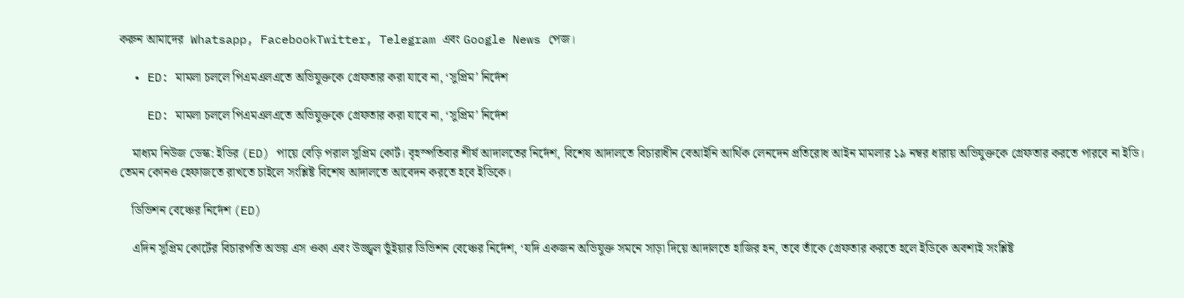করুন আমাদের  Whatsapp, FacebookTwitter, Telegram এবং Google News পেজ।

  • ED: মামলা চললে পিএমএলএতে অভিযুক্তকে গ্রেফতার করা যাবে না, ‘সুপ্রিম’ নির্দেশ

    ED: মামলা চললে পিএমএলএতে অভিযুক্তকে গ্রেফতার করা যাবে না, ‘সুপ্রিম’ নির্দেশ

    মাধ্যম নিউজ ডেস্ক: ইডির (ED) পায়ে বেড়ি পরাল সুপ্রিম কোর্ট। বৃহস্পতিবার শীর্ষ আদালতের নির্দেশ, বিশেষ আদালতে বিচারাধীন বেআইনি আর্থিক লেনদেন প্রতিরোধ আইন মামলার ১৯ নম্বর ধারায় অভিযুক্তকে গ্রেফতার করতে পারবে না ইডি। তেমন কোনও হেফাজতে রাখতে চাইলে সংশ্লিষ্ট বিশেষ আদালতে আবেদন করতে হবে ইডিকে।

    ডিভিশন বেঞ্চের নির্দেশ (ED)

    এদিন সুপ্রিম কোর্টের বিচারপতি অভয় এস ওকা এবং উজ্জ্বল ভুঁইয়ার ডিভিশন বেঞ্চের নির্দেশ, ‘যদি একজন অভিযুক্ত সমনে সাড়া দিয়ে আদালতে হাজির হন, তবে তাঁকে গ্রেফতার করতে হলে ইডিকে অবশ্যই সংশ্লিষ্ট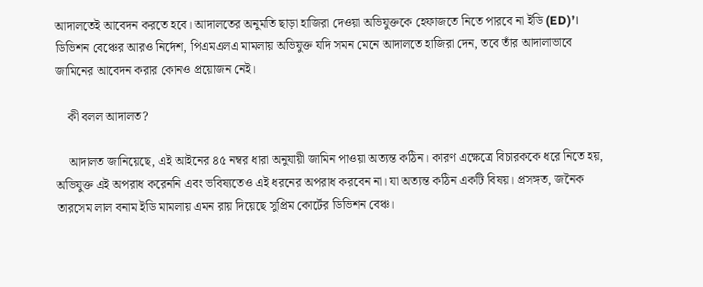আদালতেই আবেদন করতে হবে। আদালতের অনুমতি ছাড়া হাজিরা দেওয়া অভিযুক্তকে হেফাজতে নিতে পারবে না ইডি (ED)’। ডিভিশন বেঞ্চের আরও নির্দেশ, পিএমএলএ মামলায় অভিযুক্ত যদি সমন মেনে আদালতে হাজিরা দেন, তবে তাঁর আদালাভাবে জামিনের আবেদন করার কোনও প্রয়োজন নেই।

    কী বলল আদালত?

    আদালত জানিয়েছে, এই আইনের ৪৫ নম্বর ধারা অনুযায়ী জামিন পাওয়া অত্যন্ত কঠিন। কারণ এক্ষেত্রে বিচারককে ধরে নিতে হয়, অভিযুক্ত এই অপরাধ করেননি এবং ভবিষ্যতেও এই ধরনের অপরাধ করবেন না। যা অত্যন্ত কঠিন একটি বিষয়। প্রসঙ্গত, জনৈক তারসেম লাল বনাম ইডি মামলায় এমন রায় দিয়েছে সুপ্রিম কোর্টের ডিভিশন বেঞ্চ।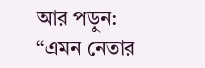আর পড়ুন: ‘‘এমন নেতার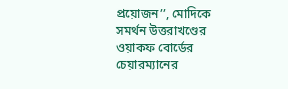প্রয়োজন’’, মোদিকে সমর্থন উত্তরাখণ্ডের ওয়াকফ বোর্ডের চেয়ারম্যানের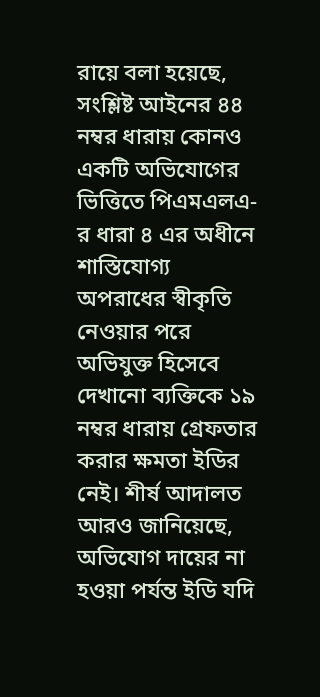রায়ে বলা হয়েছে, সংশ্লিষ্ট আইনের ৪৪ নম্বর ধারায় কোনও একটি অভিযোগের ভিত্তিতে পিএমএলএ-র ধারা ৪ এর অধীনে শাস্তিযোগ্য অপরাধের স্বীকৃতি নেওয়ার পরে অভিযুক্ত হিসেবে দেখানো ব্যক্তিকে ১৯ নম্বর ধারায় গ্রেফতার করার ক্ষমতা ইডির নেই। শীর্ষ আদালত আরও জানিয়েছে, অভিযোগ দায়ের না হওয়া পর্যন্ত ইডি যদি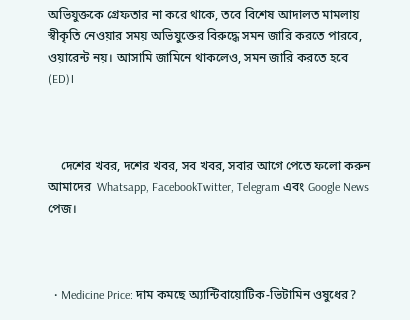অভিযুক্তকে গ্রেফতার না করে থাকে, তবে বিশেষ আদালত মামলায় স্বীকৃতি নেওয়ার সময় অভিযুক্তের বিরুদ্ধে সমন জারি করতে পারবে, ওয়ারেন্ট নয়। আসামি জামিনে থাকলেও, সমন জারি করতে হবে (ED)।



    দেশের খবর, দশের খবর, সব খবর, সবার আগে পেতে ফলো করুন আমাদের  Whatsapp, FacebookTwitter, Telegram এবং Google News পেজ।



  • Medicine Price: দাম কমছে অ্যান্টিবায়োটিক-ভিটামিন ওষুধের?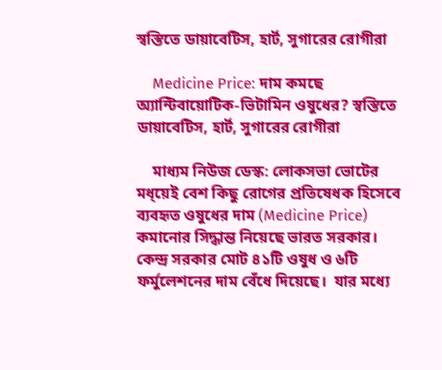স্বস্তিতে ডায়াবেটিস, হার্ট, সুগারের রোগীরা

    Medicine Price: দাম কমছে অ্যান্টিবায়োটিক-ভিটামিন ওষুধের? স্বস্তিতে ডায়াবেটিস, হার্ট, সুগারের রোগীরা

    মাধ্যম নিউজ ডেস্ক: লোকসভা ভোটের মধ্য়েই বেশ কিছু রোগের প্রতিষেধক হিসেবে ব্যবহৃত ওষুধের দাম (Medicine Price) কমানোর সিদ্ধান্ত নিয়েছে ভারত সরকার। কেন্দ্র সরকার মোট ৪১টি ওষুধ ও ৬টি ফর্মুলেশনের দাম বেঁধে দিয়েছে।  যার মধ্যে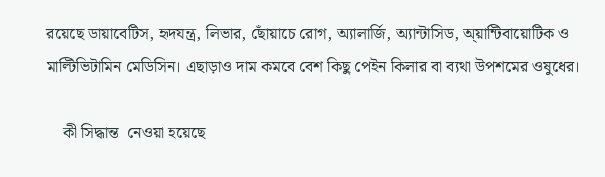রয়েছে ডায়াবেটিস, হৃদযন্ত্র, লিভার, ছোঁয়াচে রোগ, অ্যালার্জি, অ্যান্টাসিড, অ্য়ান্টিবায়োটিক ও মাল্টিভিটামিন মেডিসিন। এছাড়াও দাম কমবে বেশ কিছু পেইন কিলার বা ব্যথা উপশমের ওষুধের।

    কী সিদ্ধান্ত  নেওয়া হয়েছে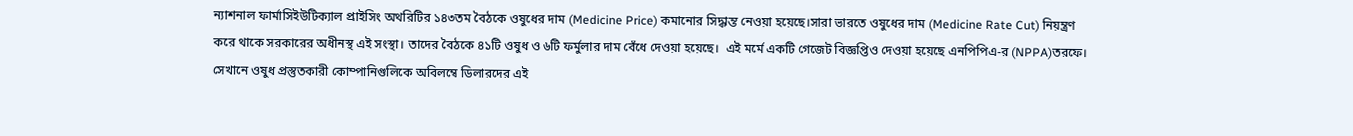ন্যাশনাল ফার্মাসিইউটিক্যাল প্রাইসিং অথরিটির ১৪৩তম বৈঠকে ওষুধের দাম (Medicine Price) কমানোর সিদ্ধান্ত নেওয়া হয়েছে।সারা ভারতে ওষুধের দাম (Medicine Rate Cut) নিয়ন্ত্রণ করে থাকে সরকারের অধীনস্থ এই সংস্থা। তাদের বৈঠকে ৪১টি ওষুধ ও ৬টি ফর্মুলার দাম বেঁধে দেওয়া হয়েছে।  এই মর্মে একটি গেজেট বিজ্ঞপ্তিও দেওয়া হয়েছে এনপিপিএ-র (NPPA)তরফে। সেখানে ওষুধ প্রস্তুতকারী কোম্পানিগুলিকে অবিলম্বে ডিলারদের এই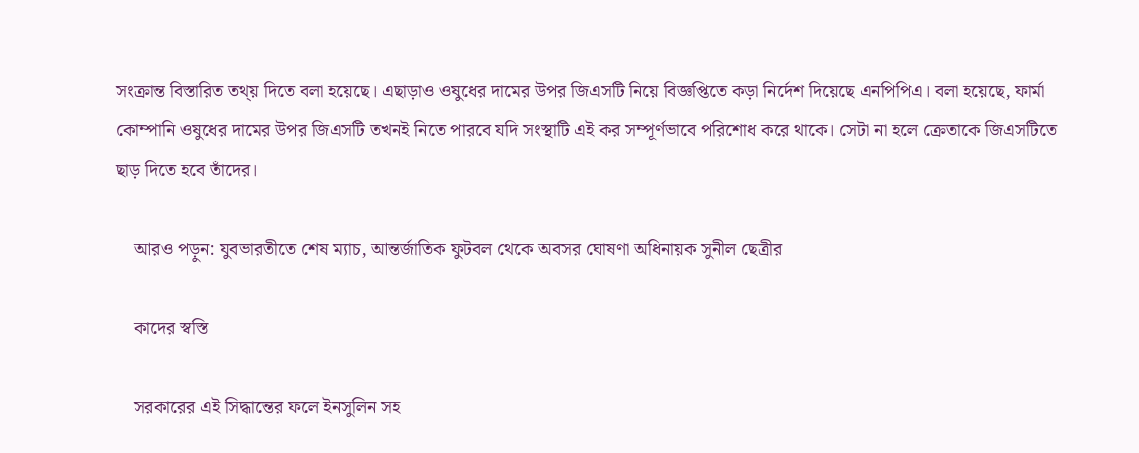সংক্রান্ত বিস্তারিত তথ্য় দিতে বলা হয়েছে। এছাড়াও ওষুধের দামের উপর জিএসটি নিয়ে বিজ্ঞপ্তিতে কড়া নির্দেশ দিয়েছে এনপিপিএ। বলা হয়েছে, ফার্মা কোম্পানি ওষুধের দামের উপর জিএসটি তখনই নিতে পারবে যদি সংস্থাটি এই কর সম্পূর্ণভাবে পরিশোধ করে থাকে। সেটা না হলে ক্রেতাকে জিএসটিতে ছাড় দিতে হবে তাঁদের।

    আরও পড়ুন: যুবভারতীতে শেষ ম্যাচ, আন্তর্জাতিক ফুটবল থেকে অবসর ঘোষণা অধিনায়ক সুনীল ছেত্রীর

    কাদের স্বস্তি

    সরকারের এই সিদ্ধান্তের ফলে ইনসুলিন সহ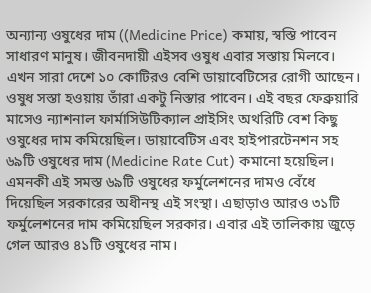অন্যান্য ওষুধের দাম ((Medicine Price) কমায়, স্বস্তি পাবেন সাধারণ মানুষ। জীবনদায়ী এইসব ওষুধ এবার সস্তায় মিলবে। এখন সারা দেশে ১০ কোটিরও বেশি ডায়াবেটিসের রোগী আছেন। ওষুধ সস্তা হওয়ায় তাঁরা একটু নিস্তার পাবেন। এই বছর ফেব্রুয়ারি মাসেও ন্যাশনাল ফার্মাসিউটিক্যাল প্রাইসিং অথরিটি বেশ কিছু ওষুধের দাম কমিয়েছিল। ডায়াবেটিস এবং হাইপারটেনশন সহ ৬৯টি ওষুধের দাম (Medicine Rate Cut) কমানো হয়েছিল। এমনকী এই সমস্ত ৬৯টি ওষুধের ফর্মুলেশনের দামও বেঁধে দিয়েছিল সরকারের অধীনস্থ এই সংস্থা। এছাড়াও আরও ৩১টি ফর্মুলেশনের দাম কমিয়েছিল সরকার। এবার এই তালিকায় জুড়ে গেল আরও ৪১টি ওষুধের নাম।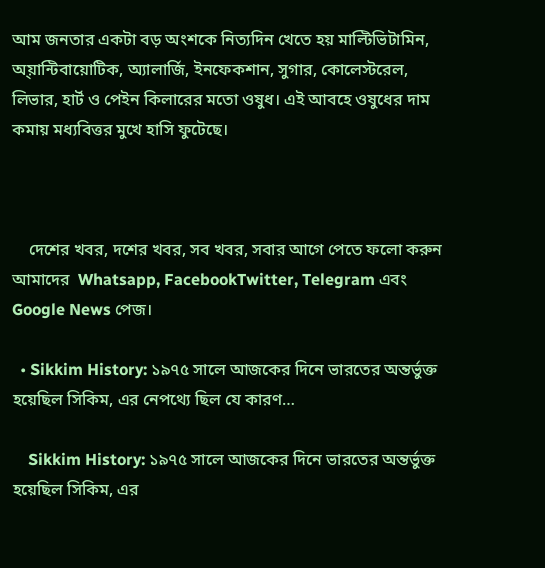আম জনতার একটা বড় অংশকে নিত্যদিন খেতে হয় মাল্টিভিটামিন, অ্য়ান্টিবায়োটিক, অ্যালার্জি, ইনফেকশান, সুগার, কোলেস্টরেল, লিভার, হার্ট ও পেইন কিলারের মতো ওষুধ। এই আবহে ওষুধের দাম কমায় মধ্যবিত্তর মুখে হাসি ফুটেছে।



    দেশের খবর, দশের খবর, সব খবর, সবার আগে পেতে ফলো করুন আমাদের  Whatsapp, FacebookTwitter, Telegram এবং Google News পেজ।

  • Sikkim History: ১৯৭৫ সালে আজকের দিনে ভারতের অন্তর্ভুক্ত হয়েছিল সিকিম, এর নেপথ্যে ছিল যে কারণ…

    Sikkim History: ১৯৭৫ সালে আজকের দিনে ভারতের অন্তর্ভুক্ত হয়েছিল সিকিম, এর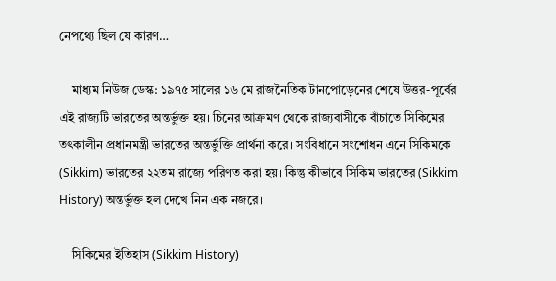নেপথ্যে ছিল যে কারণ…

    মাধ্যম নিউজ ডেস্ক: ১৯৭৫ সালের ১৬ মে রাজনৈতিক টানপোড়েনের শেষে উত্তর-পূর্বের এই রাজ্যটি ভারতের অন্তর্ভুক্ত হয়। চিনের আক্রমণ থেকে রাজ্যবাসীকে বাঁচাতে সিকিমের তৎকালীন প্রধানমন্ত্রী ভারতের অন্তর্ভুক্তি প্রার্থনা করে। সংবিধানে সংশোধন এনে সিকিমকে (Sikkim) ভারতের ২২তম রাজ্যে পরিণত করা হয়। কিন্তু কীভাবে সিকিম ভারতের (Sikkim History) অন্তর্ভুক্ত হল দেখে নিন এক নজরে।

    সিকিমের ইতিহাস (Sikkim History)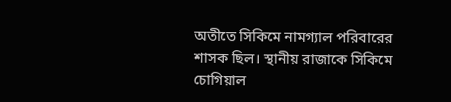অতীতে সিকিমে নামগ্যাল পরিবারের শাসক ছিল। স্থানীয় রাজাকে সিকিমে চোগিয়াল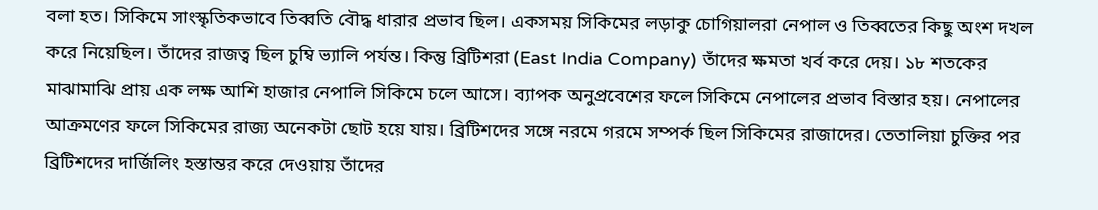বলা হত। সিকিমে সাংস্কৃতিকভাবে তিব্বতি বৌদ্ধ ধারার প্রভাব ছিল। একসময় সিকিমের লড়াকু চোগিয়ালরা নেপাল ও তিব্বতের কিছু অংশ দখল করে নিয়েছিল। তাঁদের রাজত্ব ছিল চুম্বি ভ্যালি পর্যন্ত। কিন্তু ব্রিটিশরা (East India Company) তাঁদের ক্ষমতা খর্ব করে দেয়। ১৮ শতকের মাঝামাঝি প্রায় এক লক্ষ আশি হাজার নেপালি সিকিমে চলে আসে। ব্যাপক অনুপ্রবেশের ফলে সিকিমে নেপালের প্রভাব বিস্তার হয়। নেপালের আক্রমণের ফলে সিকিমের রাজ্য অনেকটা ছোট হয়ে যায়। ব্রিটিশদের সঙ্গে নরমে গরমে সম্পর্ক ছিল সিকিমের রাজাদের। তেতালিয়া চুক্তির পর ব্রিটিশদের দার্জিলিং হস্তান্তর করে দেওয়ায় তাঁদের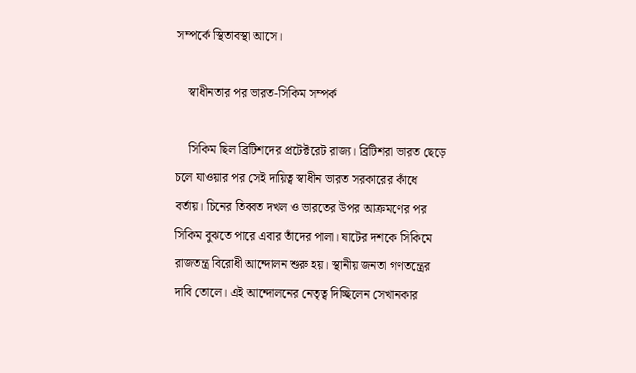সম্পর্কে স্থিতাবস্থা আসে।

    স্বাধীনতার পর ভারত-সিকিম সম্পর্ক

    সিকিম ছিল ব্রিটিশদের প্রটেক্টরেট রাজ্য। ব্রিটিশরা ভারত ছেড়ে চলে যাওয়ার পর সেই দায়িত্ব স্বাধীন ভারত সরকারের কাঁধে বর্তায়। চিনের তিব্বত দখল ও ভারতের উপর আক্রমণের পর সিকিম বুঝতে পারে এবার তাঁদের পালা। ষাটের দশকে সিকিমে রাজতন্ত্র বিরোধী আন্দোলন শুরু হয়। স্থানীয় জনতা গণতন্ত্রের দাবি তোলে। এই আন্দোলনের নেতৃত্ব দিচ্ছিলেন সেখানকার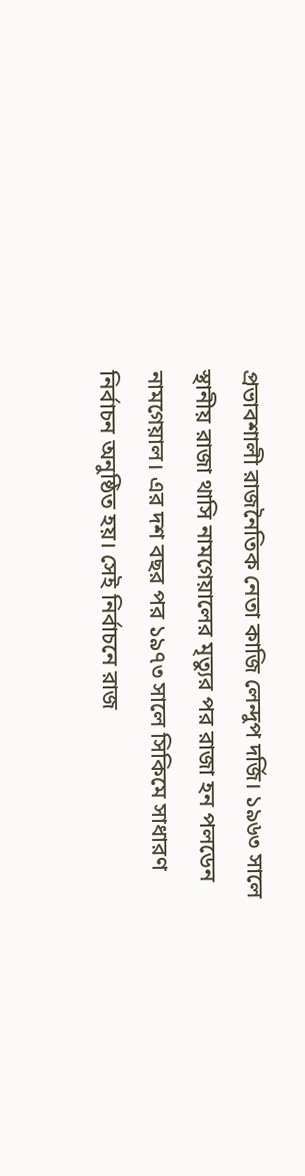প্রভাবশালী রাজনৈতিক নেতা কাজি লেন্দুপ দর্জি। ১৯৬৩ সালে স্থানীয় রাজা থাসি নামগেয়ালের মৃত্যুর পর রাজা হন পলডেন নামগেয়াল। এর দশ বছর পর ১৯৭৩ সালে সিকিমে সাধারণ নির্বাচন অনুষ্ঠিত হয়। সেই নির্বাচনে রাজ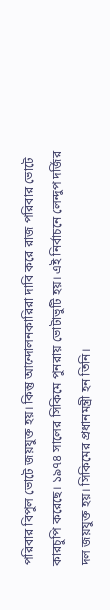পরিবার বিপুল ভোটে জয়যুক্ত হয়। কিন্তু আন্দোলনকারিরা দাবি করে রাজ পরিবার ভোটে কারচুপি করেছে। ১৯৭৪ সালের সিকিমে পুনরায় ভোটাভুটি হয়। এই নির্বাচনে লেন্দুপ দর্জির দল জয়যুক্ত হয়। সিকিমের প্রধানমন্ত্রী হন তিনি।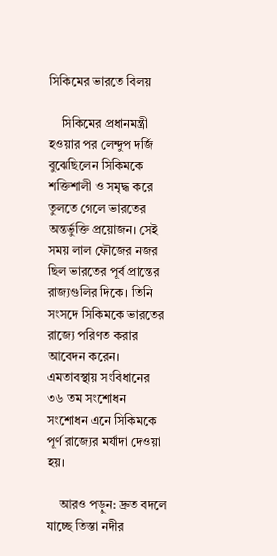সিকিমের ভারতে বিলয়

    সিকিমের প্রধানমন্ত্রী হওয়ার পর লেন্দুপ দর্জি বুঝেছিলেন সিকিমকে শক্তিশালী ও সমৃদ্ধ করে তুলতে গেলে ভারতের অন্তর্ভুক্তি প্রয়োজন। সেই সময় লাল ফৌজের নজর ছিল ভারতের পূর্ব প্রান্তের রাজ্যগুলির দিকে। তিনি সংসদে সিকিমকে ভারতের রাজ্যে পরিণত করার আবেদন করেন। এমতাবস্থায় সংবিধানের ৩৬ তম সংশোধন সংশোধন এনে সিকিমকে পূর্ণ রাজ্যের মর্যাদা দেওয়া হয়।

    আরও পড়ুন: দ্রুত বদলে যাচ্ছে তিস্তা নদীর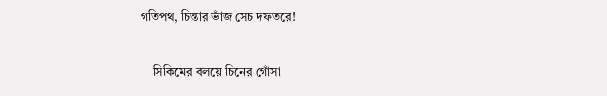গতিপথ, চিন্তার ভাঁজ সেচ দফতরে!

    সিকিমের বলয়ে চিনের গোঁসা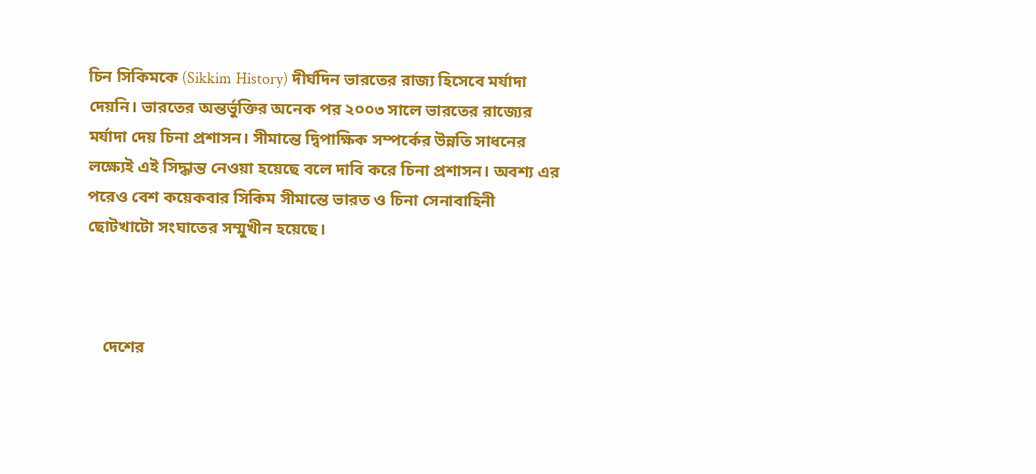চিন সিকিমকে (Sikkim History) দীর্ঘদিন ভারতের রাজ্য হিসেবে মর্যাদা দেয়নি। ভারতের অন্তর্ভুক্তির অনেক পর ২০০৩ সালে ভারতের রাজ্যের মর্যাদা দেয় চিনা প্রশাসন। সীমান্তে দ্বিপাক্ষিক সম্পর্কের উন্নতি সাধনের লক্ষ্যেই এই সিদ্ধান্ত নেওয়া হয়েছে বলে দাবি করে চিনা প্রশাসন। অবশ্য এর পরেও বেশ কয়েকবার সিকিম সীমান্তে ভারত ও চিনা সেনাবাহিনী ছোটখাটো সংঘাতের সম্মুখীন হয়েছে।



    দেশের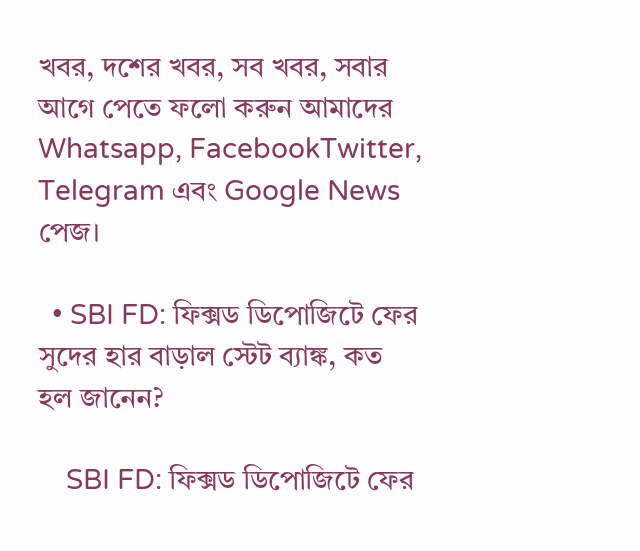খবর, দশের খবর, সব খবর, সবার আগে পেতে ফলো করুন আমাদের  Whatsapp, FacebookTwitter, Telegram এবং Google News পেজ।

  • SBI FD: ফিক্সড ডিপোজিটে ফের সুদের হার বাড়াল স্টেট ব্যাঙ্ক, কত হল জানেন?

    SBI FD: ফিক্সড ডিপোজিটে ফের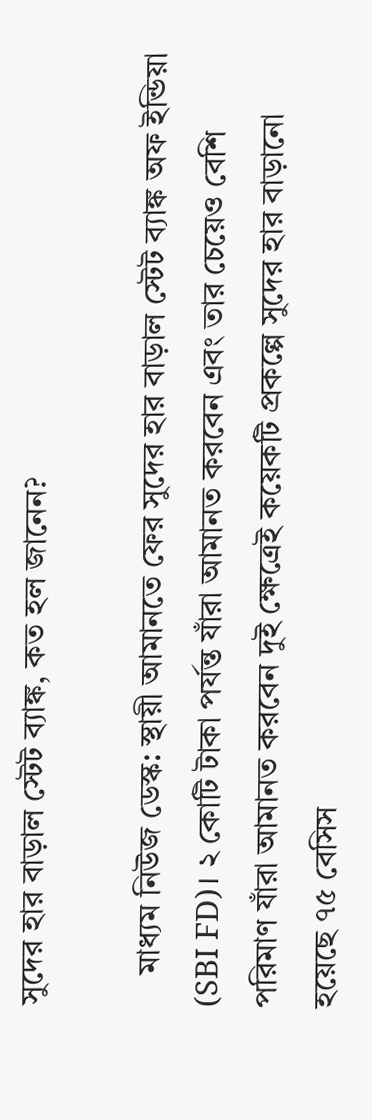সুদের হার বাড়াল স্টেট ব্যাঙ্ক, কত হল জানেন?

    মাধ্যম নিউজ ডেস্ক: স্থায়ী আমানতে ফের সুদের হার বাড়াল স্টেট ব্যাঙ্ক অফ ইন্ডিয়া (SBI FD)। ২ কোটি টাকা পর্যন্ত যাঁরা আমানত করবেন এবং তার চেয়েও বেশি পরিমাণ যাঁরা আমানত করবেন দুই ক্ষেত্রেই কয়েকটি প্রকল্পে সুদের হার বাড়ানো হয়েছে ৭৫ বেসিস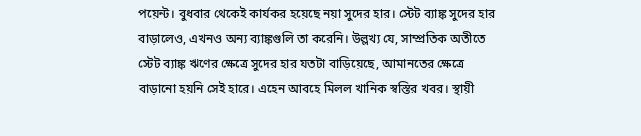পয়েন্ট। বুধবার থেকেই কার্যকর হয়েছে নয়া সুদের হার। স্টেট ব্যাঙ্ক সুদের হার বাড়ালেও, এখনও অন্য ব্যাঙ্কগুলি তা করেনি। উল্লখ্য যে, সাম্প্রতিক অতীতে স্টেট ব্যাঙ্ক ঋণের ক্ষেত্রে সুদের হার যতটা বাড়িয়েছে, আমানতের ক্ষেত্রে বাড়ানো হয়নি সেই হারে। এহেন আবহে মিলল খানিক স্বস্তির খবর। স্থায়ী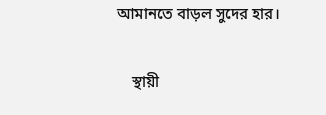আমানতে বাড়ল সুদের হার।

    স্থায়ী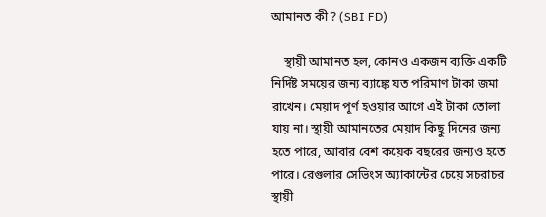আমানত কী? (SBI FD)

    স্থায়ী আমানত হল, কোনও একজন ব্যক্তি একটি নির্দিষ্ট সময়ের জন্য ব্যাঙ্কে যত পরিমাণ টাকা জমা রাখেন। মেয়াদ পূর্ণ হওয়ার আগে এই টাকা তোলা যায় না। স্থায়ী আমানতের মেয়াদ কিছু দিনের জন্য হতে পারে, আবার বেশ কয়েক বছরের জন্যও হতে পারে। রেগুলার সেভিংস অ্যাকান্টের চেয়ে সচরাচর স্থায়ী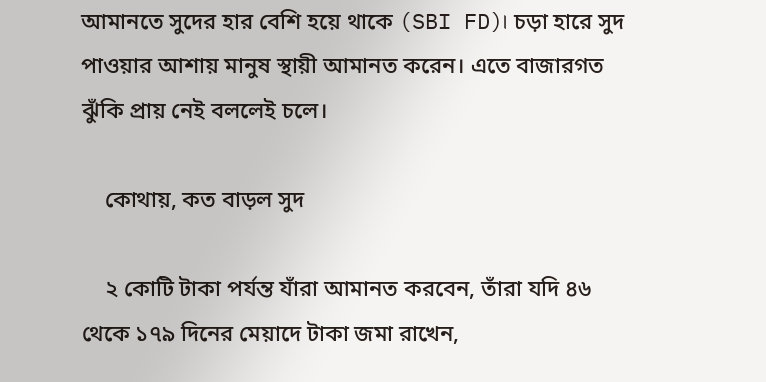আমানতে সুদের হার বেশি হয়ে থাকে (SBI FD)। চড়া হারে সুদ পাওয়ার আশায় মানুষ স্থায়ী আমানত করেন। এতে বাজারগত ঝুঁকি প্রায় নেই বললেই চলে।

    কোথায়, কত বাড়ল সুদ

    ২ কোটি টাকা পর্যন্ত যাঁরা আমানত করবেন, তাঁরা যদি ৪৬ থেকে ১৭৯ দিনের মেয়াদে টাকা জমা রাখেন,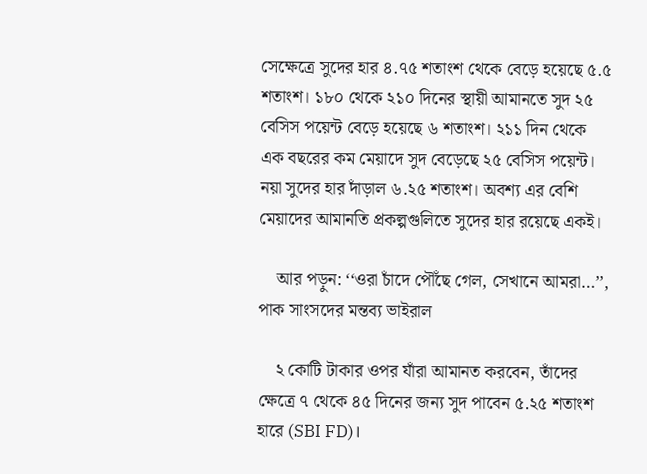সেক্ষেত্রে সুদের হার ৪.৭৫ শতাংশ থেকে বেড়ে হয়েছে ৫.৫ শতাংশ। ১৮০ থেকে ২১০ দিনের স্থায়ী আমানতে সুদ ২৫ বেসিস পয়েন্ট বেড়ে হয়েছে ৬ শতাংশ। ২১১ দিন থেকে এক বছরের কম মেয়াদে সুদ বেড়েছে ২৫ বেসিস পয়েন্ট। নয়া সুদের হার দাঁড়াল ৬.২৫ শতাংশ। অবশ্য এর বেশি মেয়াদের আমানতি প্রকল্পগুলিতে সুদের হার রয়েছে একই।

    আর পড়ুন: ‘‘ওরা চাঁদে পৌঁছে গেল, সেখানে আমরা…’’, পাক সাংসদের মন্তব্য ভাইরাল

    ২ কোটি টাকার ওপর যাঁরা আমানত করবেন, তাঁদের ক্ষেত্রে ৭ থেকে ৪৫ দিনের জন্য সুদ পাবেন ৫.২৫ শতাংশ হারে (SBI FD)।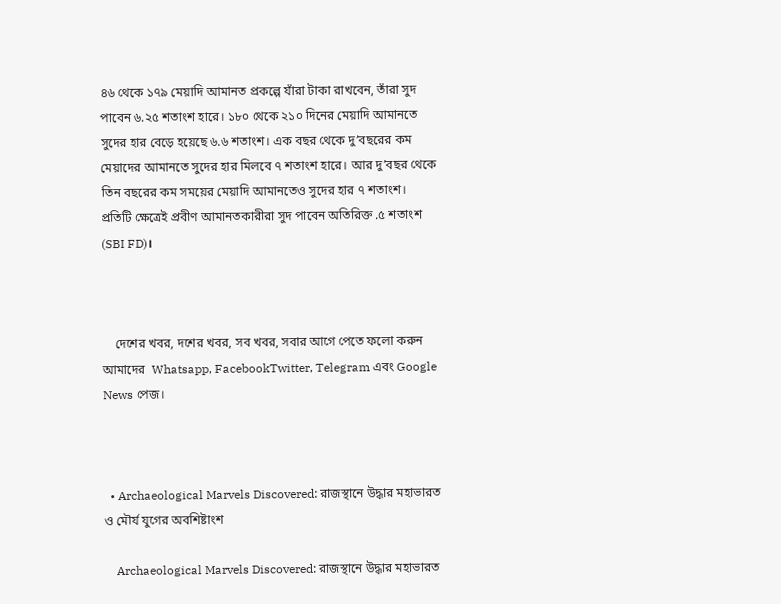৪৬ থেকে ১৭৯ মেয়াদি আমানত প্রকল্পে যাঁরা টাকা রাখবেন, তাঁরা সুদ পাবেন ৬.২৫ শতাংশ হারে। ১৮০ থেকে ২১০ দিনের মেয়াদি আমানতে সুদের হার বেড়ে হয়েছে ৬.৬ শতাংশ। এক বছর থেকে দু’বছরের কম মেয়াদের আমানতে সুদের হার মিলবে ৭ শতাংশ হারে। আর দু’বছর থেকে তিন বছরের কম সময়ের মেয়াদি আমানতেও সুদের হার ৭ শতাংশ। প্রতিটি ক্ষেত্রেই প্রবীণ আমানতকারীরা সুদ পাবেন অতিরিক্ত .৫ শতাংশ (SBI FD)।



    দেশের খবর, দশের খবর, সব খবর, সবার আগে পেতে ফলো করুন আমাদের  Whatsapp, FacebookTwitter, Telegram এবং Google News পেজ।



  • Archaeological Marvels Discovered: রাজস্থানে উদ্ধার মহাভারত ও মৌর্য যুগের অবশিষ্টাংশ

    Archaeological Marvels Discovered: রাজস্থানে উদ্ধার মহাভারত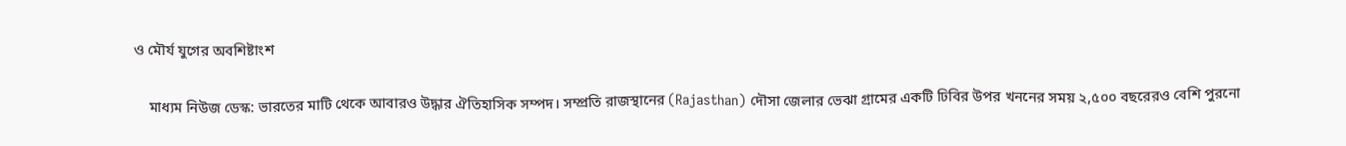ও মৌর্য যুগের অবশিষ্টাংশ

    মাধ্যম নিউজ ডেস্ক: ভারতের মাটি থেকে আবারও উদ্ধার ঐতিহাসিক সম্পদ। সম্প্রতি রাজস্থানের (Rajasthan) দৌসা জেলার ভেঝা গ্রামের একটি ঢিবির উপর খননের সময় ২,৫০০ বছরেরও বেশি পুরনো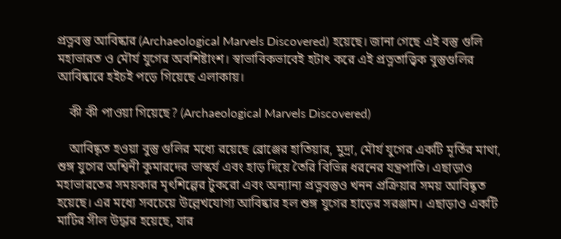প্রত্নবস্তু আবিষ্কার (Archaeological Marvels Discovered) হয়েছে। জানা গেছে এই বস্তু গুলি মহাভারত ও মৌর্য যুগের অবশিষ্টাংশ। স্বাভাবিকভাবেই হটাৎ করে এই প্রত্নতাত্ত্বিক বুস্তুগুলির আবিষ্কারে হইচই পড়ে গিয়েছে এলাকায়।

    কী কী পাওয়া গিয়েছে? (Archaeological Marvels Discovered)

    আবিষ্কৃত হওয়া বুস্তু গুলির মধ্যে রয়েছে ব্রোঞ্জের হাতিয়ার, মুদ্রা, মৌর্য যুগের একটি মূর্তির মাথা, শুঙ্গ যুগের অশ্বিনী কুমারদের ভাস্কর্য এবং হাড় দিয়ে তৈরি বিভিন্ন ধরনের যন্ত্রপাতি। এছাড়াও মহাভারতের সময়কার মৃৎশিল্পের টুকরো এবং অন্যান্য প্রত্নবস্তুও খনন প্রক্রিয়ার সময় আবিষ্কৃত হয়েছে। এর মধ্যে সবচেয়ে উল্লেখযোগ্য আবিষ্কার হল শুঙ্গ যুগের হাড়ের সরঞ্জাম। এছাড়াও একটি মাটির সীল উদ্ধার হয়েছে, যার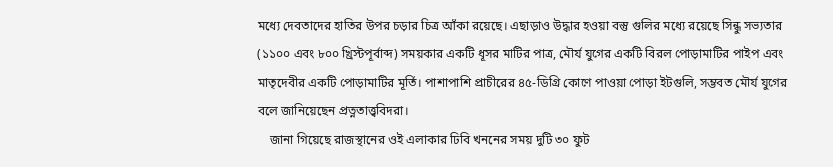মধ্যে দেবতাদের হাতির উপর চড়ার চিত্র আঁকা রয়েছে। এছাড়াও উদ্ধার হওয়া বস্তু গুলির মধ্যে রয়েছে সিন্ধু সভ্যতার (১১০০ এবং ৮০০ খ্রিস্টপূর্বাব্দ) সময়কার একটি ধূসর মাটির পাত্র, মৌর্য যুগের একটি বিরল পোড়ামাটির পাইপ এবং মাতৃদেবীর একটি পোড়ামাটির মূর্তি। পাশাপাশি প্রাচীরের ৪৫-ডিগ্রি কোণে পাওয়া পোড়া ইটগুলি, সম্ভবত মৌর্য যুগের বলে জানিয়েছেন প্রত্নতাত্ত্ববিদরা।
    জানা গিয়েছে রাজস্থানের ওই এলাকার ঢিবি খননের সময় দুটি ৩০ ফুট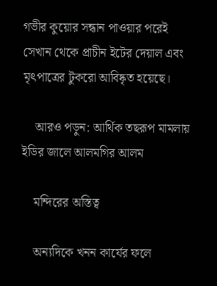গভীর কুয়োর সন্ধান পাওয়ার পরেই সেখান থেকে প্রাচীন ইটের দেয়াল এবং মৃৎপাত্রের টুকরো আবিষ্কৃত হয়েছে।

    আরও পড়ুন: আর্থিক তছরূপ মামলায় ইডির জালে আলমগির আলম

    মন্দিরের অস্তিত্ব

    অন্যদিকে খনন কার্যের ফলে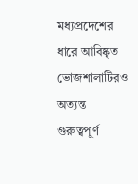মধ্যপ্রদেশের ধারে আবিষ্কৃত  ভোজশালাটিরও অত্যন্ত গুরুত্বপূর্ণ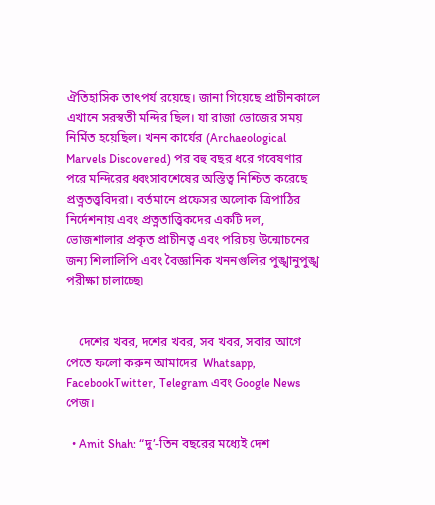ঐতিহাসিক তাৎপর্য রয়েছে। জানা গিয়েছে প্রাচীনকালে এখানে সরস্বতী মন্দির ছিল। যা রাজা ভোজের সময় নির্মিত হয়েছিল। খনন কার্যের (Archaeological Marvels Discovered) পর বহু বছর ধরে গবেষণার পরে মন্দিরের ধ্বংসাবশেষের অস্তিত্ব নিশ্চিত করেছে প্রত্নতত্ত্ববিদরা। বর্তমানে প্রফেসর অলোক ত্রিপাঠির নির্দেশনায় এবং প্রত্নতাত্ত্বিকদের একটি দল, ভোজশালার প্রকৃত প্রাচীনত্ব এবং পরিচয় উন্মোচনের জন্য শিলালিপি এবং বৈজ্ঞানিক খননগুলির পুঙ্খানুপুঙ্খ পরীক্ষা চালাচ্ছে৷


    দেশের খবর, দশের খবর, সব খবর, সবার আগে পেতে ফলো করুন আমাদের  Whatsapp, FacebookTwitter, Telegram এবং Google News পেজ।

  • Amit Shah: “দু’-তিন বছরের মধ্যেই দেশ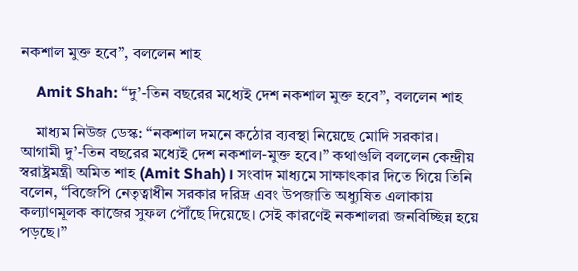নকশাল মুক্ত হবে”, বললেন শাহ

    Amit Shah: “দু’-তিন বছরের মধ্যেই দেশ নকশাল মুক্ত হবে”, বললেন শাহ

    মাধ্যম নিউজ ডেস্ক: “নকশাল দমনে কঠোর ব্যবস্থা নিয়েছে মোদি সরকার। আগামী দু’-তিন বছরের মধ্যেই দেশ নকশাল-মুক্ত হবে।” কথাগুলি বললেন কেন্দ্রীয় স্বরাষ্ট্রমন্ত্রী অমিত শাহ (Amit Shah)। সংবাদ মাধ্যমে সাক্ষাৎকার দিতে গিয়ে তিনি বলেন, “বিজেপি নেতৃত্বাধীন সরকার দরিদ্র এবং উপজাতি অধ্যুষিত এলাকায় কল্যাণমূলক কাজের সুফল পৌঁছে দিয়েছে। সেই কারণেই নকশালরা জনবিচ্ছিন্ন হয়ে পড়ছে।”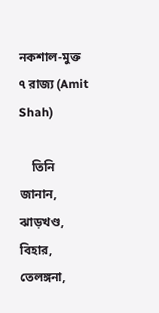নকশাল-মুক্ত ৭ রাজ্য (Amit Shah)

    তিনি জানান, ঝাড়খণ্ড, বিহার, তেলঙ্গনা,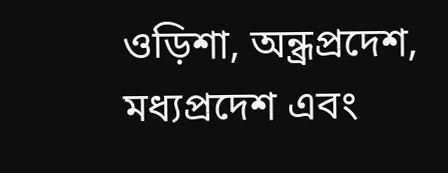ওড়িশা, অন্ধ্রপ্রদেশ, মধ্যপ্রদেশ এবং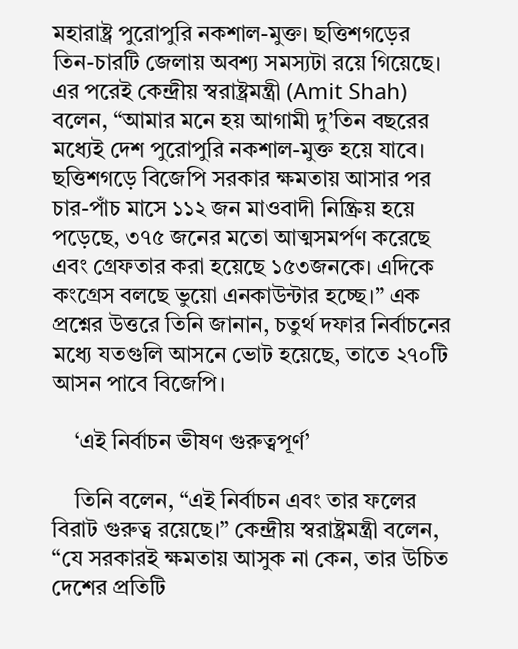মহারাষ্ট্র পুরোপুরি নকশাল-মুক্ত। ছত্তিশগড়ের তিন-চারটি জেলায় অবশ্য সমস্যটা রয়ে গিয়েছে। এর পরেই কেন্দ্রীয় স্বরাষ্ট্রমন্ত্রী (Amit Shah) বলেন, “আমার মনে হয় আগামী দু’তিন বছরের মধ্যেই দেশ পুরোপুরি নকশাল-মুক্ত হয়ে যাবে। ছত্তিশগড়ে বিজেপি সরকার ক্ষমতায় আসার পর চার-পাঁচ মাসে ১১২ জন মাওবাদী নিষ্ক্রিয় হয়ে পড়েছে, ৩৭৫ জনের মতো আত্মসমর্পণ করেছে এবং গ্রেফতার করা হয়েছে ১৫৩জনকে। এদিকে কংগ্রেস বলছে ভুয়ো এনকাউন্টার হচ্ছে।” এক প্রশ্নের উত্তরে তিনি জানান, চতুর্থ দফার নির্বাচনের মধ্যে যতগুলি আসনে ভোট হয়েছে, তাতে ২৭০টি আসন পাবে বিজেপি।

    ‘এই নির্বাচন ভীষণ গুরুত্বপূর্ণ’

    তিনি বলেন, “এই নির্বাচন এবং তার ফলের বিরাট গুরুত্ব রয়েছে।” কেন্দ্রীয় স্বরাষ্ট্রমন্ত্রী বলেন, “যে সরকারই ক্ষমতায় আসুক না কেন, তার উচিত দেশের প্রতিটি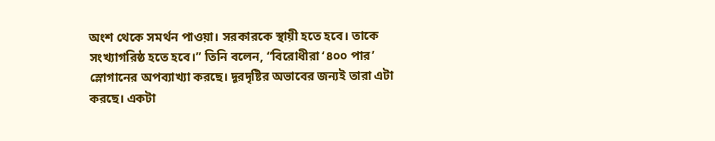অংশ থেকে সমর্থন পাওয়া। সরকারকে স্থায়ী হতে হবে। তাকে সংখ্যাগরিষ্ঠ হতে হবে।” তিনি বলেন, “বিরোধীরা ‘৪০০ পার’ স্লোগানের অপব্যাখ্যা করছে। দূরদৃষ্টির অভাবের জন্যই তারা এটা করছে। একটা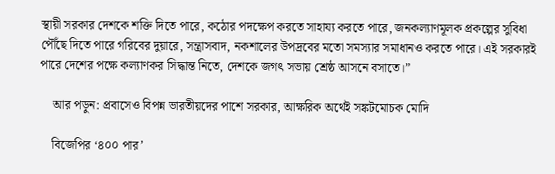স্থায়ী সরকার দেশকে শক্তি দিতে পারে, কঠোর পদক্ষেপ করতে সাহায্য করতে পারে, জনকল্যাণমূলক প্রকল্পের সুবিধা পৌঁছে দিতে পারে গরিবের দুয়ারে, সন্ত্রাসবাদ, নকশালের উপদ্রবের মতো সমস্যার সমাধানও করতে পারে। এই সরকারই পারে দেশের পক্ষে কল্যাণকর সিদ্ধান্ত নিতে, দেশকে জগৎ সভায় শ্রেষ্ঠ আসনে বসাতে।”

    আর পড়ুন: প্রবাসেও বিপন্ন ভারতীয়দের পাশে সরকার, আক্ষরিক অর্থেই সঙ্কটমোচক মোদি

    বিজেপির ‘৪০০ পার’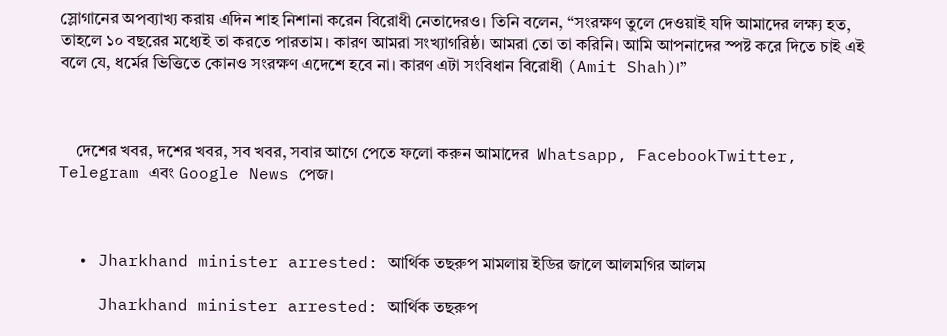স্লোগানের অপব্যাখ্য করায় এদিন শাহ নিশানা করেন বিরোধী নেতাদেরও। তিনি বলেন, “সংরক্ষণ তুলে দেওয়াই যদি আমাদের লক্ষ্য হত, তাহলে ১০ বছরের মধ্যেই তা করতে পারতাম। কারণ আমরা সংখ্যাগরিষ্ঠ। আমরা তো তা করিনি। আমি আপনাদের স্পষ্ট করে দিতে চাই এই বলে যে, ধর্মের ভিত্তিতে কোনও সংরক্ষণ এদেশে হবে না। কারণ এটা সংবিধান বিরোধী (Amit Shah)।”



    দেশের খবর, দশের খবর, সব খবর, সবার আগে পেতে ফলো করুন আমাদের  Whatsapp, FacebookTwitter, Telegram এবং Google News পেজ।



  • Jharkhand minister arrested: আর্থিক তছরুপ মামলায় ইডির জালে আলমগির আলম

    Jharkhand minister arrested: আর্থিক তছরুপ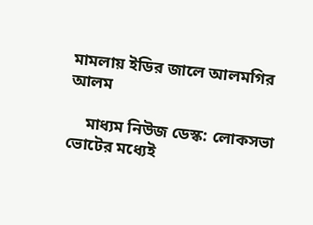মামলায় ইডির জালে আলমগির আলম

    মাধ্যম নিউজ ডেস্ক: লোকসভা ভোটের মধ্যেই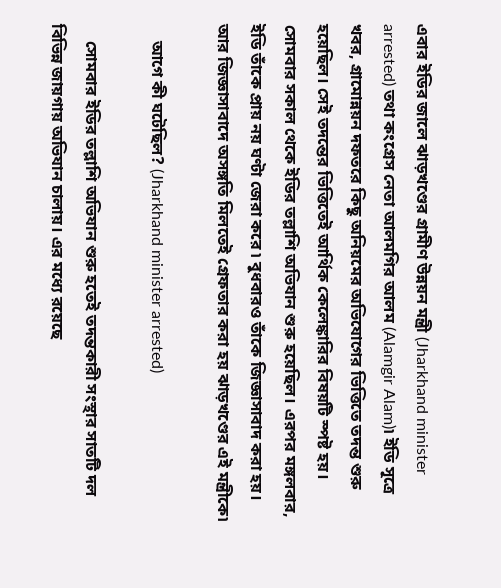এবার ইডির জালে ঝাড়খণ্ডের গ্রামীণ উন্নয়ন মন্ত্রী (Jharkhand minister arrested) তথা কংগ্রেস নেতা আলমগির আলম (Alamgir Alam)৷ ইডি সূত্রে খবর, গ্রামোন্নয়ন দফতরে কিছু অনিয়মের অভিযোগের ভিত্তিতে তদন্ত শুরু হয়েছিল। সেই তদন্তের ভিত্তিতেই আর্থিক কেলেঙ্কারির বিষয়টি স্পষ্ট হয়। সোমবার সকাল থেকে ইডির তল্লাশি অভিযান শুরু হয়েছিল। এরপর মঙ্গলবার, ইডি তাঁকে প্রায় নয় ঘণ্টা জেরা করে ৷ বুধবারও তাঁকে জিজ্ঞাসাবাদ করা হয়। আর জিজ্ঞাসাবাদে অসঙ্গতি মিলতেই গ্রেফতার করা হয় ঝাড়খণ্ডের এই মন্ত্রীকে৷

    আগে কী ঘটেছিল? (Jharkhand minister arrested)

    সোমবার ইডির তল্লাশি অভিযান শুরু হতেই তদন্তকারী সংস্থার সাতটি দল বিভিন্ন জায়গায় অভিযান চালায়। এর মধ্যে রয়েছে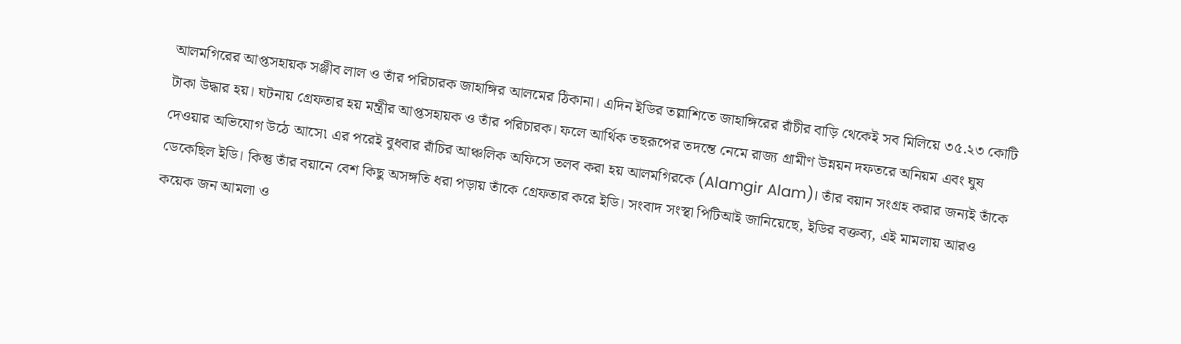আলমগিরের আপ্তসহায়ক সঞ্জীব লাল ও তাঁর পরিচারক জাহাঙ্গির আলমের ঠিকানা। এদিন ইডির তল্লাশিতে জাহাঙ্গিরের রাঁচীর বাড়ি থেকেই সব মিলিয়ে ৩৫.২৩ কোটি টাকা উদ্ধার হয়। ঘটনায় গ্রেফতার হয় মন্ত্রীর আপ্তসহায়ক ও তাঁর পরিচারক। ফলে আর্থিক তছরূপের তদন্তে নেমে রাজ্য গ্রামীণ উন্নয়ন দফতরে অনিয়ম এবং ঘুষ দেওয়ার অভিযোগ উঠে আসে৷ এর পরেই বুধবার রাঁচির আঞ্চলিক অফিসে তলব করা হয় আলমগিরকে (Alamgir Alam)। তাঁর বয়ান সংগ্রহ করার জন্যই তাঁকে ডেকেছিল ইডি। কিন্তু তাঁর বয়ানে বেশ কিছু অসঙ্গতি ধরা পড়ায় তাঁকে গ্রেফতার করে ইডি। সংবাদ সংস্থা পিটিআই জানিয়েছে, ইডির বক্তব্য, এই মামলায় আরও কয়েক জন আমলা ও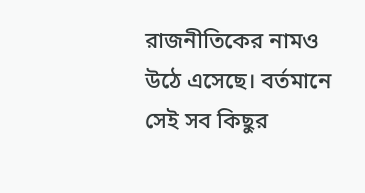রাজনীতিকের নামও উঠে এসেছে। বর্তমানে সেই সব কিছুর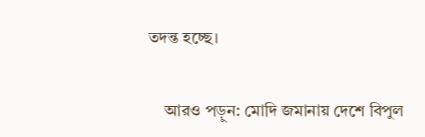তদন্ত হচ্ছে।

    আরও পড়ুন: মোদি জমানায় দেশে বিপুল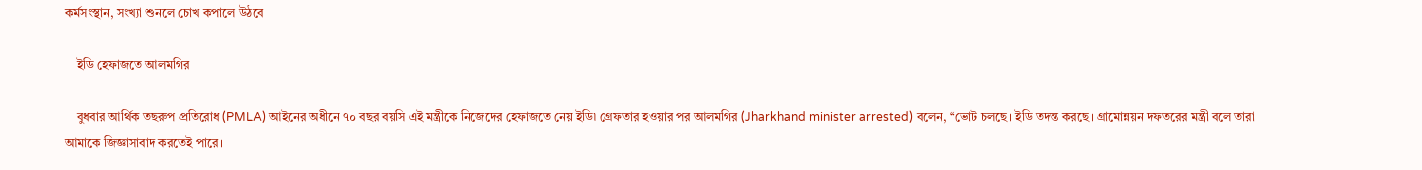কর্মসংস্থান, সংখ্যা শুনলে চোখ কপালে উঠবে

    ইডি হেফাজতে আলমগির

    বুধবার আর্থিক তছরুপ প্রতিরোধ (PMLA) আইনের অধীনে ৭০ বছর বয়সি এই মন্ত্রীকে নিজেদের হেফাজতে নেয় ইডি৷ গ্রেফতার হওয়ার পর আলমগির (Jharkhand minister arrested) বলেন, ‘‘ভোট চলছে। ইডি তদন্ত করছে। গ্রামোন্নয়ন দফতরের মন্ত্রী বলে তারা আমাকে জিজ্ঞাসাবাদ করতেই পারে।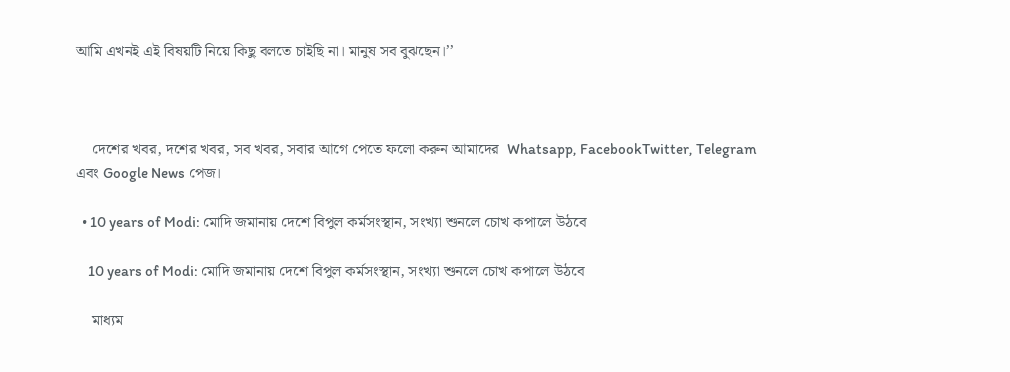আমি এখনই এই বিষয়টি নিয়ে কিছু বলতে চাইছি না। মানুষ সব বুঝছেন।’’



    দেশের খবর, দশের খবর, সব খবর, সবার আগে পেতে ফলো করুন আমাদের  Whatsapp, FacebookTwitter, Telegram এবং Google News পেজ।

  • 10 years of Modi: মোদি জমানায় দেশে বিপুল কর্মসংস্থান, সংখ্যা শুনলে চোখ কপালে উঠবে

    10 years of Modi: মোদি জমানায় দেশে বিপুল কর্মসংস্থান, সংখ্যা শুনলে চোখ কপালে উঠবে

    মাধ্যম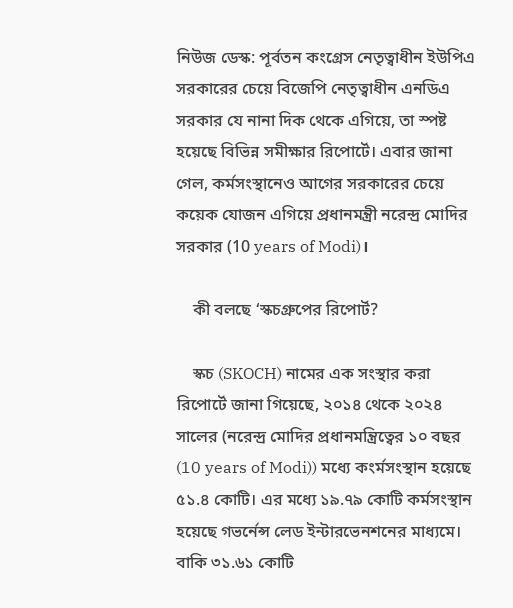নিউজ ডেস্ক: পূর্বতন কংগ্রেস নেতৃত্বাধীন ইউপিএ সরকারের চেয়ে বিজেপি নেতৃত্বাধীন এনডিএ সরকার যে নানা দিক থেকে এগিয়ে, তা স্পষ্ট হয়েছে বিভিন্ন সমীক্ষার রিপোর্টে। এবার জানা গেল, কর্মসংস্থানেও আগের সরকারের চেয়ে কয়েক যোজন এগিয়ে প্রধানমন্ত্রী নরেন্দ্র মোদির সরকার (10 years of Modi)।

    কী বলছে ‘স্কচগ্রুপের রিপোর্ট?

    স্কচ (SKOCH) নামের এক সংস্থার করা রিপোর্টে জানা গিয়েছে, ২০১৪ থেকে ২০২৪ সালের (নরেন্দ্র মোদির প্রধানমন্ত্রিত্বের ১০ বছর (10 years of Modi)) মধ্যে কংর্মসংস্থান হয়েছে ৫১.৪ কোটি। এর মধ্যে ১৯.৭৯ কোটি কর্মসংস্থান হয়েছে গভর্নেন্স লেড ইন্টারভেনশনের মাধ্যমে। বাকি ৩১.৬১ কোটি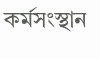কর্মসংস্থান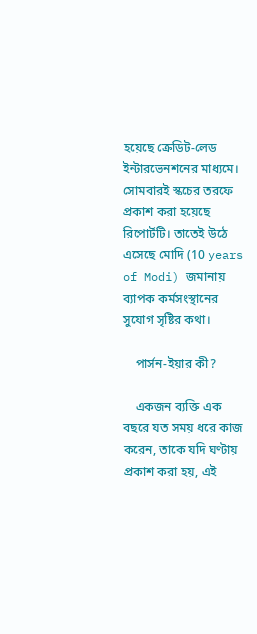হয়েছে ক্রেডিট-লেড ইন্টারভেনশনের মাধ্যমে। সোমবারই স্কচের তরফে প্রকাশ করা হয়েছে রিপোর্টটি। তাতেই উঠে এসেছে মোদি (10 years of Modi) জমানায় ব্যাপক কর্মসংস্থানের সুযোগ সৃষ্টির কথা।

    পার্সন-ইয়ার কী?

    একজন ব্যক্তি এক বছরে যত সময় ধরে কাজ করেন, তাকে যদি ঘণ্টায় প্রকাশ করা হয়, এই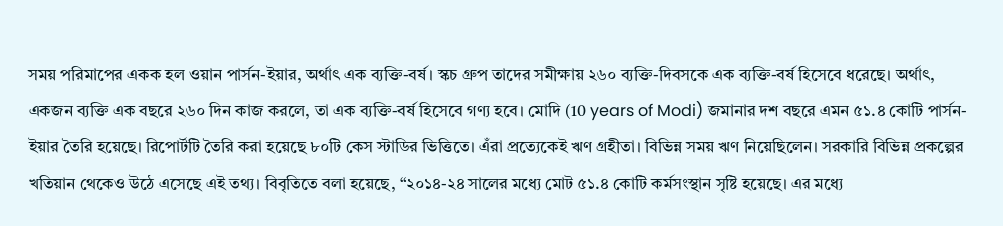সময় পরিমাপের একক হল ওয়ান পার্সন-ইয়ার, অর্থাৎ এক ব্যক্তি-বর্ষ। স্কচ গ্রুপ তাদের সমীক্ষায় ২৬০ ব্যক্তি-দিবসকে এক ব্যক্তি-বর্ষ হিসেবে ধরেছে। অর্থাৎ, একজন ব্যক্তি এক বছরে ২৬০ দিন কাজ করলে, তা এক ব্যক্তি-বর্ষ হিসেবে গণ্য হবে। মোদি (10 years of Modi) জমানার দশ বছরে এমন ৫১.৪ কোটি পার্সন-ইয়ার তৈরি হয়েছে। রিপোর্টটি তৈরি করা হয়েছে ৮০টি কেস স্টাডির ভিত্তিতে। এঁরা প্রত্যেকেই ঋণ গ্রহীতা। বিভিন্ন সময় ঋণ নিয়েছিলেন। সরকারি বিভিন্ন প্রকল্পের খতিয়ান থেকেও উঠে এসেছে এই তথ্য। বিবৃতিতে বলা হয়েছে, “২০১৪-২৪ সালের মধ্যে মোট ৫১.৪ কোটি কর্মসংস্থান সৃষ্টি হয়েছে। এর মধ্যে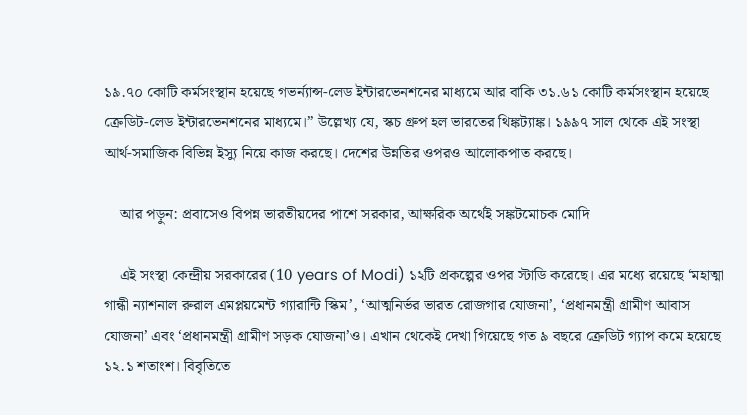১৯.৭০ কোটি কর্মসংস্থান হয়েছে গভর্ন্যান্স-লেড ইন্টারভেনশনের মাধ্যমে আর বাকি ৩১.৬১ কোটি কর্মসংস্থান হয়েছে ক্রেডিট-লেড ইন্টারভেনশনের মাধ্যমে।” উল্লেখ্য যে, স্কচ গ্রুপ হল ভারতের থিঙ্কট্যাঙ্ক। ১৯৯৭ সাল থেকে এই সংস্থা আর্থ-সমাজিক বিভিন্ন ইস্যু নিয়ে কাজ করছে। দেশের উন্নতির ওপরও আলোকপাত করছে।

    আর পড়ুন: প্রবাসেও বিপন্ন ভারতীয়দের পাশে সরকার, আক্ষরিক অর্থেই সঙ্কটমোচক মোদি

    এই সংস্থা কেন্দ্রীয় সরকারের (10 years of Modi) ১২টি প্রকল্পের ওপর স্টাডি করেছে। এর মধ্যে রয়েছে ‘মহাত্মা গান্ধী ন্যাশনাল রুরাল এমপ্লয়মেন্ট গ্যারান্টি স্কিম’, ‘আত্মনির্ভর ভারত রোজগার যোজনা’, ‘প্রধানমন্ত্রী গ্রামীণ আবাস যোজনা’ এবং ‘প্রধানমন্ত্রী গ্রামীণ সড়ক যোজনা’ও। এখান থেকেই দেখা গিয়েছে গত ৯ বছরে ক্রেডিট গ্যাপ কমে হয়েছে ১২.১ শতাংশ। বিবৃতিতে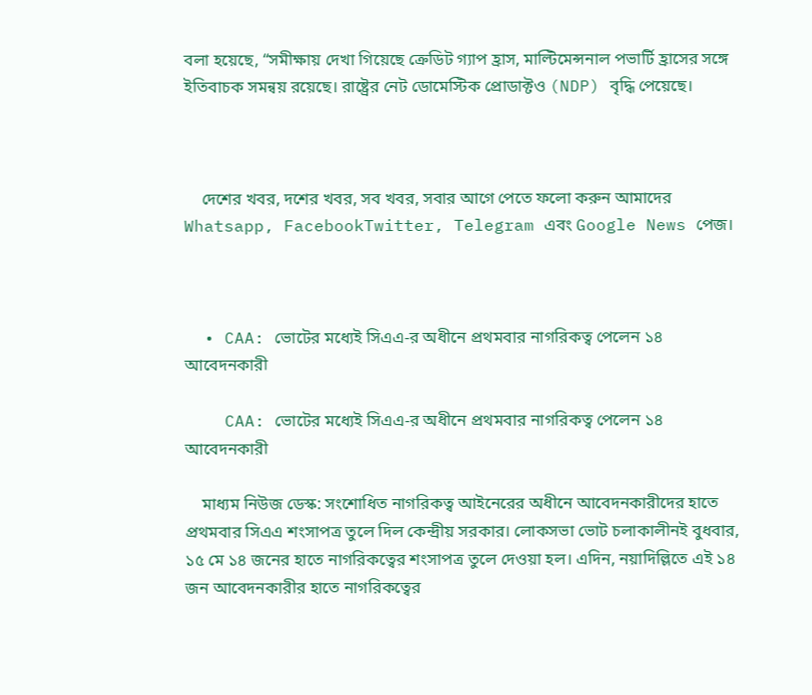বলা হয়েছে, “সমীক্ষায় দেখা গিয়েছে ক্রেডিট গ্যাপ হ্রাস, মাল্টিমেন্সনাল পভার্টি হ্রাসের সঙ্গে ইতিবাচক সমন্বয় রয়েছে। রাষ্ট্রের নেট ডোমেস্টিক প্রোডাক্টও (NDP) বৃদ্ধি পেয়েছে।



    দেশের খবর, দশের খবর, সব খবর, সবার আগে পেতে ফলো করুন আমাদের  Whatsapp, FacebookTwitter, Telegram এবং Google News পেজ।



  • CAA: ভোটের মধ্যেই সিএএ-র অধীনে প্রথমবার নাগরিকত্ব পেলেন ১৪ আবেদনকারী

    CAA: ভোটের মধ্যেই সিএএ-র অধীনে প্রথমবার নাগরিকত্ব পেলেন ১৪ আবেদনকারী

    মাধ্যম নিউজ ডেস্ক: সংশোধিত নাগরিকত্ব আইনেরের অধীনে আবেদনকারীদের হাতে প্রথমবার সিএএ শংসাপত্র তুলে দিল কেন্দ্রীয় সরকার। লোকসভা ভোট চলাকালীনই বুধবার, ১৫ মে ১৪ জনের হাতে নাগরিকত্বের শংসাপত্র তুলে দেওয়া হল। এদিন, নয়াদিল্লিতে এই ১৪ জন আবেদনকারীর হাতে নাগরিকত্বের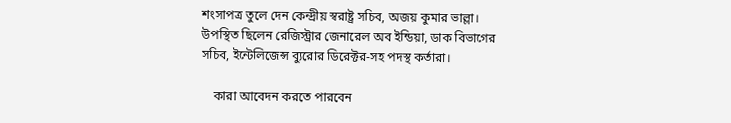শংসাপত্র তুলে দেন কেন্দ্রীয় স্বরাষ্ট্র সচিব, অজয় কুমার ভাল্লা। উপস্থিত ছিলেন রেজিস্ট্রার জেনারেল অব ইন্ডিয়া, ডাক বিভাগের সচিব, ইন্টেলিজেন্স ব্যুরোর ডিরেক্টর-সহ পদস্থ কর্তারা।

    কারা আবেদন করতে পারবেন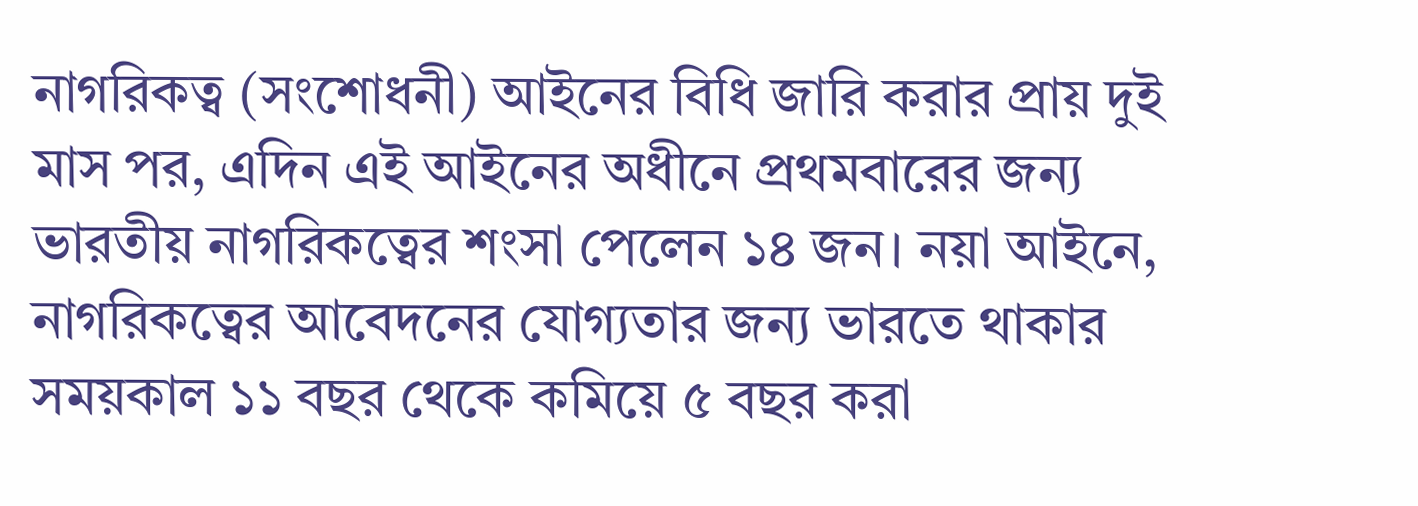নাগরিকত্ব (সংশোধনী) আইনের বিধি জারি করার প্রায় দুই মাস পর, এদিন এই আইনের অধীনে প্রথমবারের জন্য ভারতীয় নাগরিকত্বের শংসা পেলেন ১৪ জন। নয়া আইনে, নাগরিকত্বের আবেদনের যোগ্যতার জন্য ভারতে থাকার সময়কাল ১১ বছর থেকে কমিয়ে ৫ বছর করা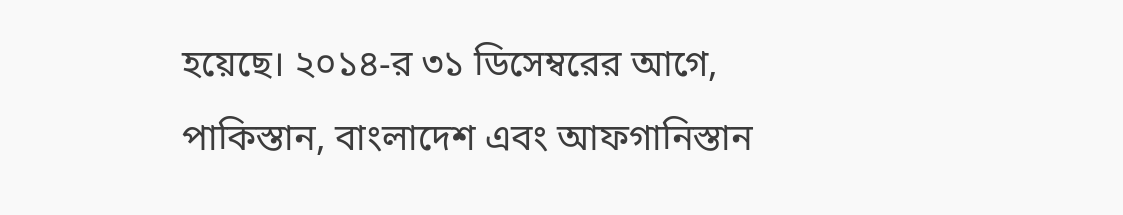হয়েছে। ২০১৪-র ৩১ ডিসেম্বরের আগে, পাকিস্তান, বাংলাদেশ এবং আফগানিস্তান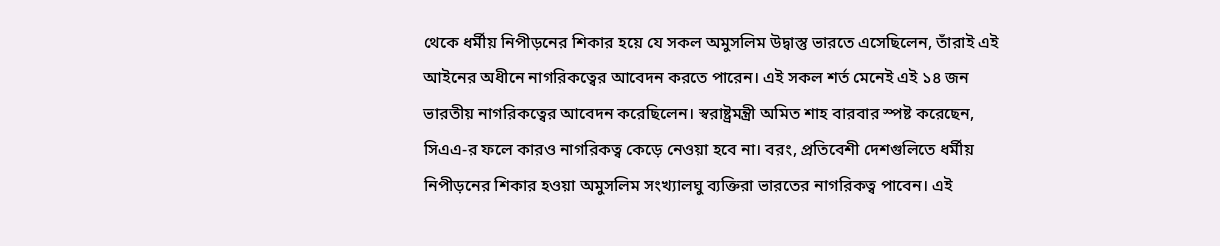থেকে ধর্মীয় নিপীড়নের শিকার হয়ে যে সকল অমুসলিম উদ্বাস্তু ভারতে এসেছিলেন, তাঁরাই এই আইনের অধীনে নাগরিকত্বের আবেদন করতে পারেন। এই সকল শর্ত মেনেই এই ১৪ জন ভারতীয় নাগরিকত্বের আবেদন করেছিলেন। স্বরাষ্ট্রমন্ত্রী অমিত শাহ বারবার স্পষ্ট করেছেন,  সিএএ-র ফলে কারও নাগরিকত্ব কেড়ে নেওয়া হবে না। বরং, প্রতিবেশী দেশগুলিতে ধর্মীয় নিপীড়নের শিকার হওয়া অমুসলিম সংখ্যালঘু ব্যক্তিরা ভারতের নাগরিকত্ব পাবেন। এই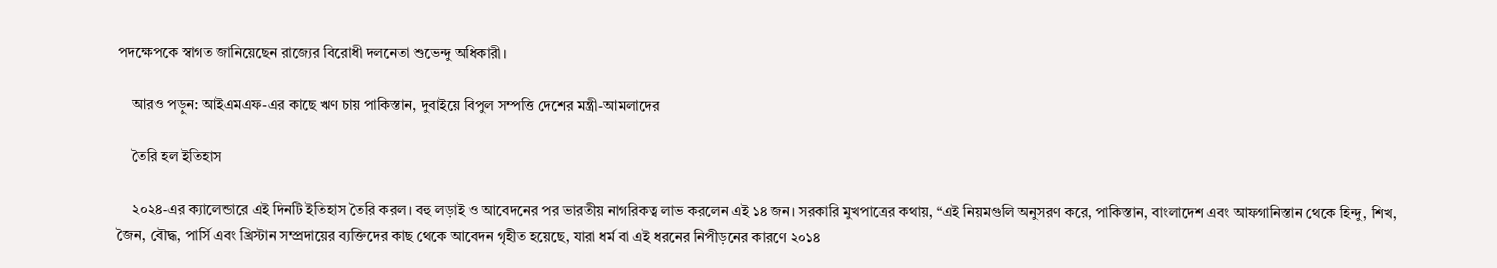পদক্ষেপকে স্বাগত জানিয়েছেন রাজ্যের বিরোধী দলনেতা শুভেন্দু অধিকারী।

    আরও পড়ুন: আইএমএফ-এর কাছে ঋণ চায় পাকিস্তান, দুবাইয়ে বিপুল সম্পত্তি দেশের মন্ত্রী-আমলাদের

    তৈরি হল ইতিহাস

    ২০২৪-এর ক্যালেন্ডারে এই দিনটি ইতিহাস তৈরি করল। বহু লড়াই ও আবেদনের পর ভারতীয় নাগরিকত্ব লাভ করলেন এই ১৪ জন। সরকারি মুখপাত্রের কথায়, “এই নিয়মগুলি অনুসরণ করে, পাকিস্তান, বাংলাদেশ এবং আফগানিস্তান থেকে হিন্দু, শিখ, জৈন, বৌদ্ধ, পার্সি এবং খ্রিস্টান সম্প্রদায়ের ব্যক্তিদের কাছ থেকে আবেদন গৃহীত হয়েছে, যারা ধর্ম বা এই ধরনের নিপীড়নের কারণে ২০১৪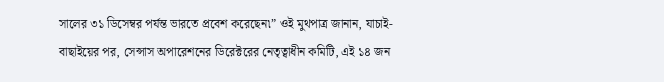সালের ৩১ ডিসেম্বর পর্যন্ত ভারতে প্রবেশ করেছেন৷” ওই মুথপাত্র জানান, যাচাই-বাছাইয়ের পর, সেন্সাস অপারেশনের ডিরেক্টরের নেতৃত্বাধীন কমিটি, এই ১৪ জন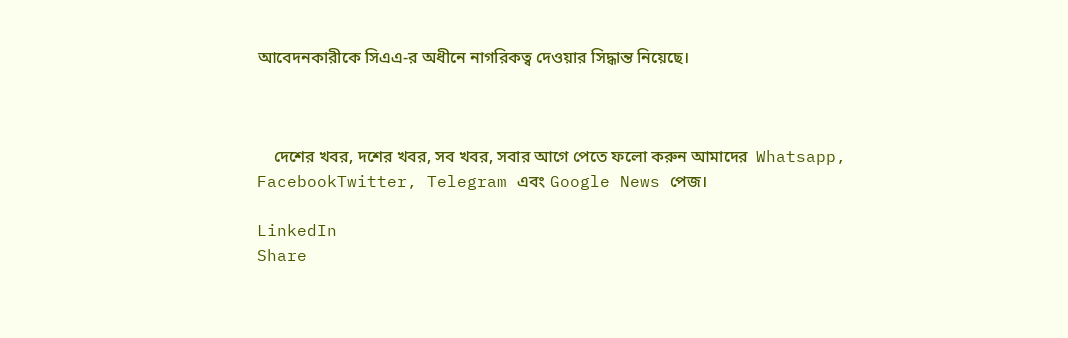আবেদনকারীকে সিএএ-র অধীনে নাগরিকত্ব দেওয়ার সিদ্ধান্ত নিয়েছে।



    দেশের খবর, দশের খবর, সব খবর, সবার আগে পেতে ফলো করুন আমাদের  Whatsapp, FacebookTwitter, Telegram এবং Google News পেজ।

LinkedIn
Share